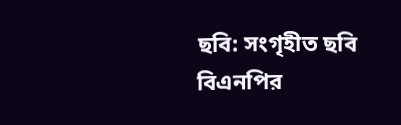ছবি: সংগৃহীত ছবি
বিএনপির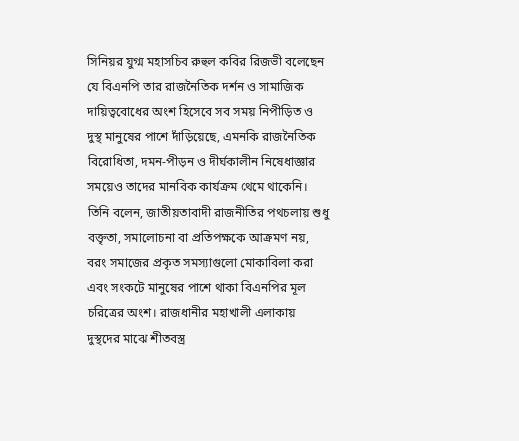সিনিয়র যুগ্ম মহাসচিব রুহুল কবির রিজভী বলেছেন যে বিএনপি তার রাজনৈতিক দর্শন ও সামাজিক দায়িত্ববোধের অংশ হিসেবে সব সময় নিপীড়িত ও দুস্থ মানুষের পাশে দাঁড়িয়েছে, এমনকি রাজনৈতিক বিরোধিতা, দমন-পীড়ন ও দীর্ঘকালীন নিষেধাজ্ঞার সময়েও তাদের মানবিক কার্যক্রম থেমে থাকেনি। তিনি বলেন, জাতীয়তাবাদী রাজনীতির পথচলায় শুধু বক্তৃতা, সমালোচনা বা প্রতিপক্ষকে আক্রমণ নয়, বরং সমাজের প্রকৃত সমস্যাগুলো মোকাবিলা করা এবং সংকটে মানুষের পাশে থাকা বিএনপির মূল চরিত্রের অংশ। রাজধানীর মহাখালী এলাকায় দুস্থদের মাঝে শীতবস্ত্র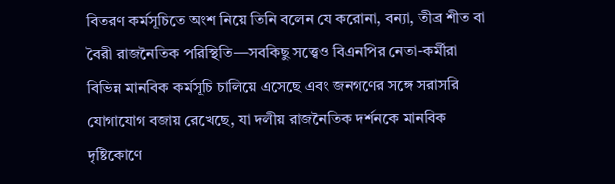বিতরণ কর্মসূচিতে অংশ নিয়ে তিনি বলেন যে করোনা, বন্যা, তীব্র শীত বা বৈরী রাজনৈতিক পরিস্থিতি—সবকিছু সত্ত্বেও বিএনপির নেতা-কর্মীরা বিভিন্ন মানবিক কর্মসূচি চালিয়ে এসেছে এবং জনগণের সঙ্গে সরাসরি যোগাযোগ বজায় রেখেছে, যা দলীয় রাজনৈতিক দর্শনকে মানবিক দৃষ্টিকোণে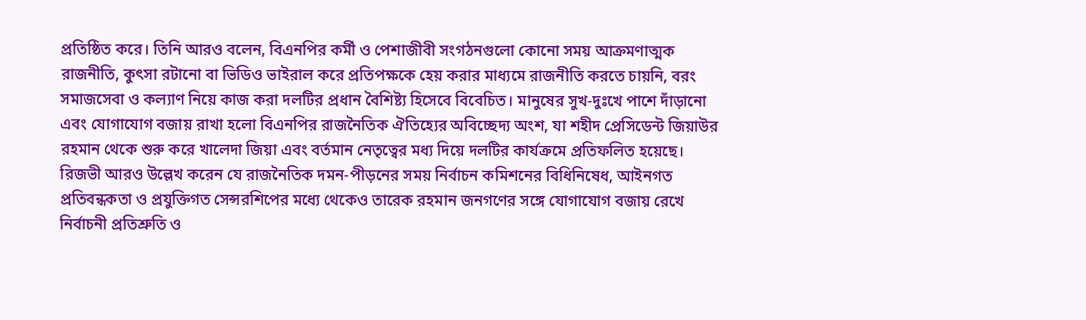প্রতিষ্ঠিত করে। তিনি আরও বলেন, বিএনপির কর্মী ও পেশাজীবী সংগঠনগুলো কোনো সময় আক্রমণাত্মক রাজনীতি, কুৎসা রটানো বা ভিডিও ভাইরাল করে প্রতিপক্ষকে হেয় করার মাধ্যমে রাজনীতি করতে চায়নি, বরং সমাজসেবা ও কল্যাণ নিয়ে কাজ করা দলটির প্রধান বৈশিষ্ট্য হিসেবে বিবেচিত। মানুষের সুখ-দুঃখে পাশে দাঁড়ানো এবং যোগাযোগ বজায় রাখা হলো বিএনপির রাজনৈতিক ঐতিহ্যের অবিচ্ছেদ্য অংশ, যা শহীদ প্রেসিডেন্ট জিয়াউর রহমান থেকে শুরু করে খালেদা জিয়া এবং বর্তমান নেতৃত্বের মধ্য দিয়ে দলটির কার্যক্রমে প্রতিফলিত হয়েছে। রিজভী আরও উল্লেখ করেন যে রাজনৈতিক দমন-পীড়নের সময় নির্বাচন কমিশনের বিধিনিষেধ, আইনগত প্রতিবন্ধকতা ও প্রযুক্তিগত সেন্সরশিপের মধ্যে থেকেও তারেক রহমান জনগণের সঙ্গে যোগাযোগ বজায় রেখে নির্বাচনী প্রতিশ্রুতি ও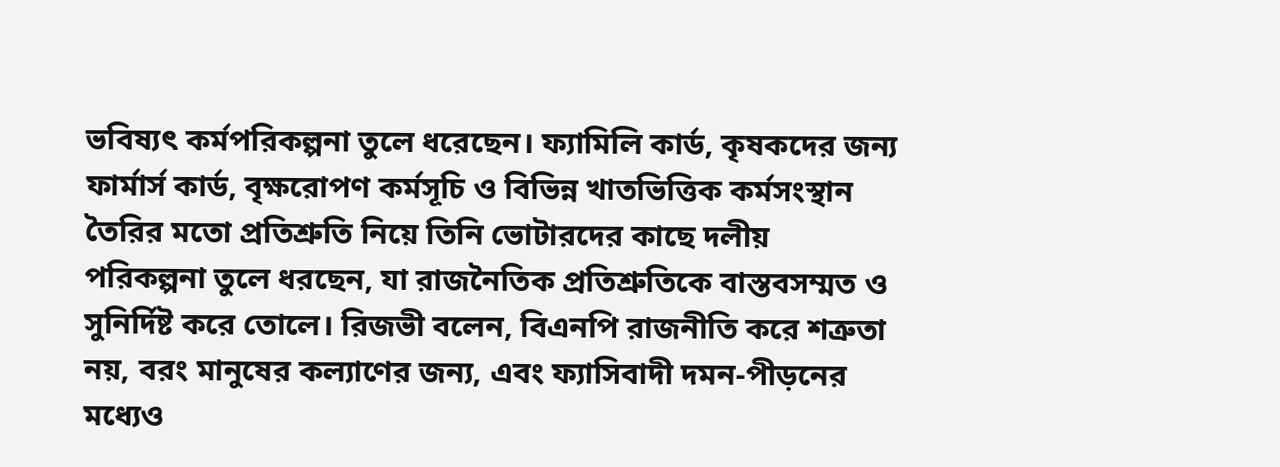ভবিষ্যৎ কর্মপরিকল্পনা তুলে ধরেছেন। ফ্যামিলি কার্ড, কৃষকদের জন্য ফার্মার্স কার্ড, বৃক্ষরোপণ কর্মসূচি ও বিভিন্ন খাতভিত্তিক কর্মসংস্থান তৈরির মতো প্রতিশ্রুতি নিয়ে তিনি ভোটারদের কাছে দলীয় পরিকল্পনা তুলে ধরছেন, যা রাজনৈতিক প্রতিশ্রুতিকে বাস্তবসম্মত ও সুনির্দিষ্ট করে তোলে। রিজভী বলেন, বিএনপি রাজনীতি করে শত্রুতা নয়, বরং মানুষের কল্যাণের জন্য, এবং ফ্যাসিবাদী দমন-পীড়নের মধ্যেও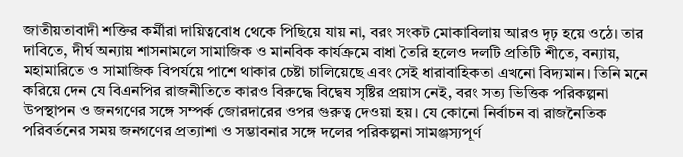জাতীয়তাবাদী শক্তির কর্মীরা দায়িত্ববোধ থেকে পিছিয়ে যায় না, বরং সংকট মোকাবিলায় আরও দৃঢ় হয়ে ওঠে। তার দাবিতে, দীর্ঘ অন্যায় শাসনামলে সামাজিক ও মানবিক কার্যক্রমে বাধা তৈরি হলেও দলটি প্রতিটি শীতে, বন্যায়, মহামারিতে ও সামাজিক বিপর্যয়ে পাশে থাকার চেষ্টা চালিয়েছে এবং সেই ধারাবাহিকতা এখনো বিদ্যমান। তিনি মনে করিয়ে দেন যে বিএনপির রাজনীতিতে কারও বিরুদ্ধে বিদ্বেষ সৃষ্টির প্রয়াস নেই, বরং সত্য ভিত্তিক পরিকল্পনা উপস্থাপন ও জনগণের সঙ্গে সম্পর্ক জোরদারের ওপর গুরুত্ব দেওয়া হয়। যে কোনো নির্বাচন বা রাজনৈতিক পরিবর্তনের সময় জনগণের প্রত্যাশা ও সম্ভাবনার সঙ্গে দলের পরিকল্পনা সামঞ্জস্যপূর্ণ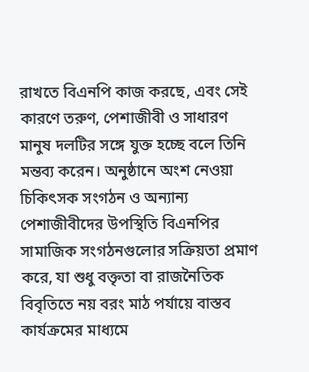রাখতে বিএনপি কাজ করছে, এবং সেই কারণে তরুণ, পেশাজীবী ও সাধারণ মানুষ দলটির সঙ্গে যুক্ত হচ্ছে বলে তিনি মন্তব্য করেন। অনুষ্ঠানে অংশ নেওয়া চিকিৎসক সংগঠন ও অন্যান্য পেশাজীবীদের উপস্থিতি বিএনপির সামাজিক সংগঠনগুলোর সক্রিয়তা প্রমাণ করে, যা শুধু বক্তৃতা বা রাজনৈতিক বিবৃতিতে নয় বরং মাঠ পর্যায়ে বাস্তব কার্যক্রমের মাধ্যমে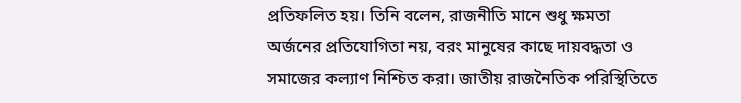প্রতিফলিত হয়। তিনি বলেন, রাজনীতি মানে শুধু ক্ষমতা অর্জনের প্রতিযোগিতা নয়, বরং মানুষের কাছে দায়বদ্ধতা ও সমাজের কল্যাণ নিশ্চিত করা। জাতীয় রাজনৈতিক পরিস্থিতিতে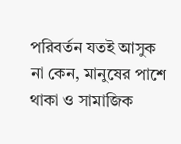পরিবর্তন যতই আসুক না কেন, মানুষের পাশে থাকা ও সামাজিক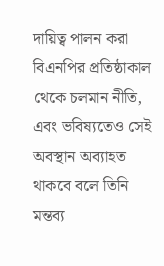দায়িত্ব পালন করা বিএনপির প্রতিষ্ঠাকাল থেকে চলমান নীতি, এবং ভবিষ্যতেও সেই অবস্থান অব্যাহত থাকবে বলে তিনি মন্তব্য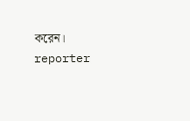করেন।
reporter